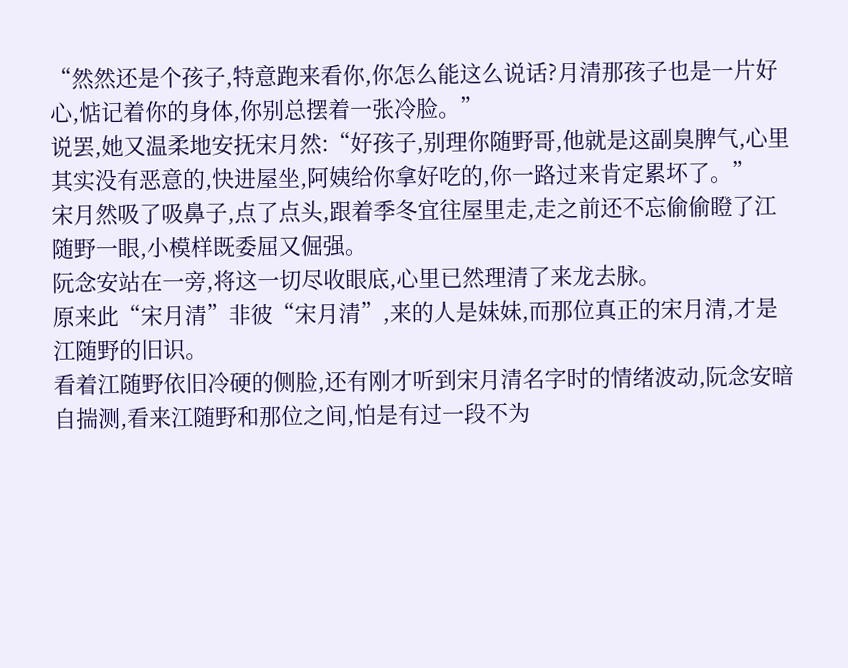“然然还是个孩子,特意跑来看你,你怎么能这么说话?月清那孩子也是一片好心,惦记着你的身体,你别总摆着一张冷脸。”
说罢,她又温柔地安抚宋月然:“好孩子,别理你随野哥,他就是这副臭脾气,心里其实没有恶意的,快进屋坐,阿姨给你拿好吃的,你一路过来肯定累坏了。”
宋月然吸了吸鼻子,点了点头,跟着季冬宜往屋里走,走之前还不忘偷偷瞪了江随野一眼,小模样既委屈又倔强。
阮念安站在一旁,将这一切尽收眼底,心里已然理清了来龙去脉。
原来此“宋月清”非彼“宋月清”,来的人是妹妹,而那位真正的宋月清,才是江随野的旧识。
看着江随野依旧冷硬的侧脸,还有刚才听到宋月清名字时的情绪波动,阮念安暗自揣测,看来江随野和那位之间,怕是有过一段不为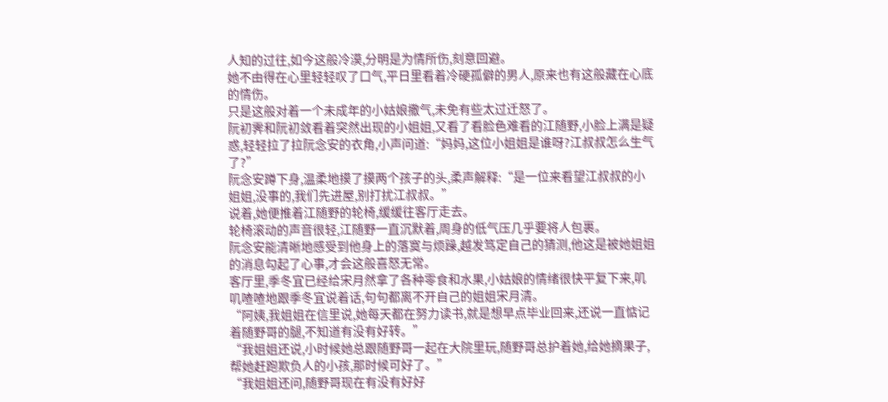人知的过往,如今这般冷漠,分明是为情所伤,刻意回避。
她不由得在心里轻轻叹了口气,平日里看着冷硬孤僻的男人,原来也有这般藏在心底的情伤。
只是这般对着一个未成年的小姑娘撒气,未免有些太过迁怒了。
阮初霁和阮初敛看着突然出现的小姐姐,又看了看脸色难看的江随野,小脸上满是疑惑,轻轻拉了拉阮念安的衣角,小声问道:“妈妈,这位小姐姐是谁呀?江叔叔怎么生气了?”
阮念安蹲下身,温柔地摸了摸两个孩子的头,柔声解释:“是一位来看望江叔叔的小姐姐,没事的,我们先进屋,别打扰江叔叔。”
说着,她便推着江随野的轮椅,缓缓往客厅走去。
轮椅滚动的声音很轻,江随野一直沉默着,周身的低气压几乎要将人包裹。
阮念安能清晰地感受到他身上的落寞与烦躁,越发笃定自己的猜测,他这是被她姐姐的消息勾起了心事,才会这般喜怒无常。
客厅里,季冬宜已经给宋月然拿了各种零食和水果,小姑娘的情绪很快平复下来,叽叽喳喳地跟季冬宜说着话,句句都离不开自己的姐姐宋月清。
“阿姨,我姐姐在信里说,她每天都在努力读书,就是想早点毕业回来,还说一直惦记着随野哥的腿,不知道有没有好转。”
“我姐姐还说,小时候她总跟随野哥一起在大院里玩,随野哥总护着她,给她摘果子,帮她赶跑欺负人的小孩,那时候可好了。”
“我姐姐还问,随野哥现在有没有好好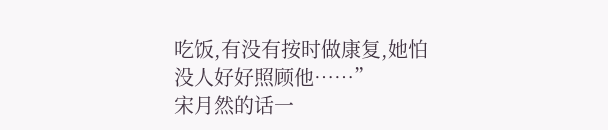吃饭,有没有按时做康复,她怕没人好好照顾他……”
宋月然的话一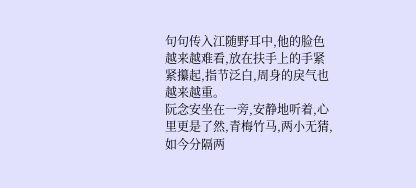句句传入江随野耳中,他的脸色越来越难看,放在扶手上的手紧紧攥起,指节泛白,周身的戾气也越来越重。
阮念安坐在一旁,安静地听着,心里更是了然,青梅竹马,两小无猜,如今分隔两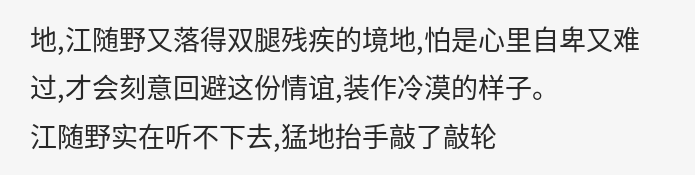地,江随野又落得双腿残疾的境地,怕是心里自卑又难过,才会刻意回避这份情谊,装作冷漠的样子。
江随野实在听不下去,猛地抬手敲了敲轮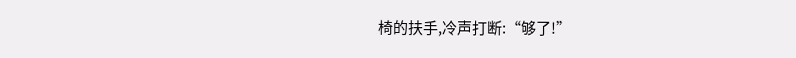椅的扶手,冷声打断:“够了!”